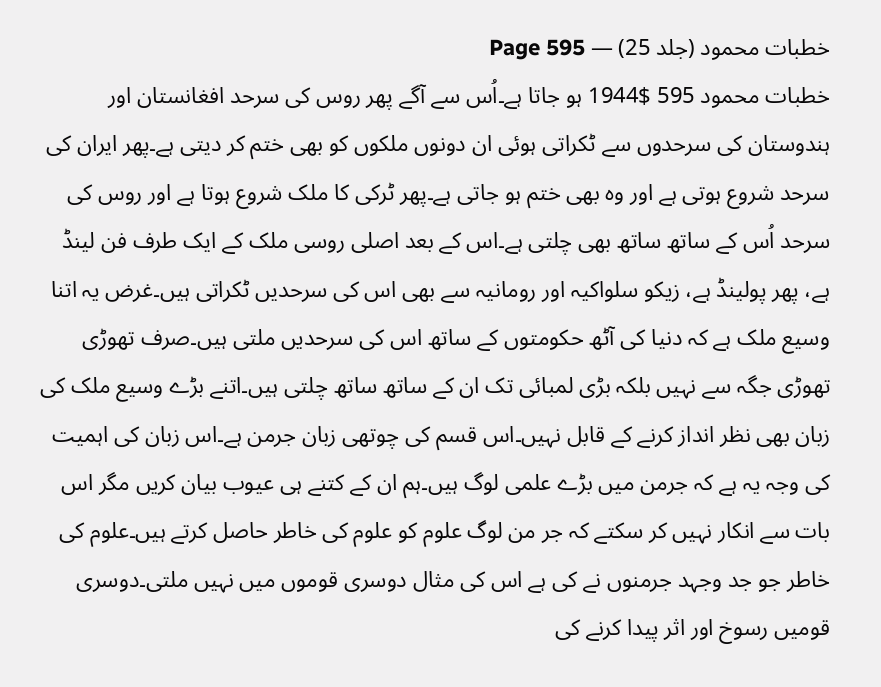خطبات محمود (جلد 25) — Page 595
خطبات محمود 595 $1944 ہو جاتا ہے۔اُس سے آگے پھر روس کی سرحد افغانستان اور ہندوستان کی سرحدوں سے ٹکراتی ہوئی ان دونوں ملکوں کو بھی ختم کر دیتی ہے۔پھر ایران کی سرحد شروع ہوتی ہے اور وہ بھی ختم ہو جاتی ہے۔پھر ٹرکی کا ملک شروع ہوتا ہے اور روس کی سرحد اُس کے ساتھ ساتھ بھی چلتی ہے۔اس کے بعد اصلی روسی ملک کے ایک طرف فن لینڈ ہے، پھر پولینڈ ہے، زیکو سلواکیہ اور رومانیہ سے بھی اس کی سرحدیں ٹکراتی ہیں۔غرض یہ اتنا وسیع ملک ہے کہ دنیا کی آٹھ حکومتوں کے ساتھ اس کی سرحدیں ملتی ہیں۔صرف تھوڑی تھوڑی جگہ سے نہیں بلکہ بڑی لمبائی تک ان کے ساتھ ساتھ چلتی ہیں۔اتنے بڑے وسیع ملک کی زبان بھی نظر انداز کرنے کے قابل نہیں۔اس قسم کی چوتھی زبان جرمن ہے۔اس زبان کی اہمیت کی وجہ یہ ہے کہ جرمن میں بڑے علمی لوگ ہیں۔ہم ان کے کتنے ہی عیوب بیان کریں مگر اس بات سے انکار نہیں کر سکتے کہ جر من لوگ علوم کو علوم کی خاطر حاصل کرتے ہیں۔علوم کی خاطر جو جد وجہد جرمنوں نے کی ہے اس کی مثال دوسری قوموں میں نہیں ملتی۔دوسری قومیں رسوخ اور اثر پیدا کرنے کی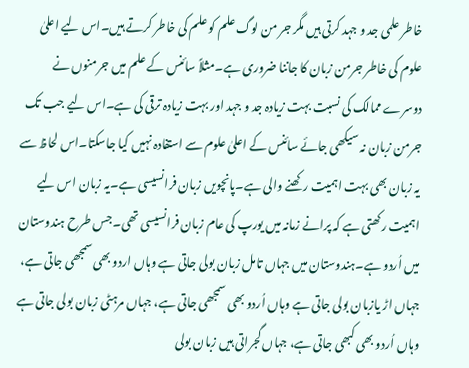خاطر علمی جد و جہد کرتی ہیں مگر جر من لوگ علم کو علم کی خاطر کرتے ہیں۔اس لیے اعلیٰ علوم کی خاطر جرمن زبان کا جاننا ضروری ہے۔مثلاً سائنس کے علم میں جرمنوں نے دوسرے ممالک کی نسبت بہت زیادہ جد و جہد اور بہت زیادہ ترقی کی ہے۔اس لیے جب تک جرمن زبان نہ سیکھی جائے سائنس کے اعلیٰ علوم سے استفادہ نہیں کیا جاسکتا۔اس لحاظ سے یہ زبان بھی بہت اہمیت رکھنے والی ہے۔پانچویں زبان فرانسیسی ہے۔یہ زبان اس لیے اہمیت رکھتی ہے کہ پرانے زمانہ میں یورپ کی عام زبان فرانسیسی تھی۔جس طرح ہندوستان میں اُردو ہے۔ہندوستان میں جہاں تامل زبان بولی جاتی ہے وہاں اردو بھی سمجھی جاتی ہے، جہاں اڑ یازبان بولی جاتی ہے وہاں اُردو بھی سمجھی جاتی ہے، جہاں مرہٹی زبان بولی جاتی ہے وہاں اُردو بھی کبھی جاتی ہے، جہاں گجراتی ہیں زبان بولی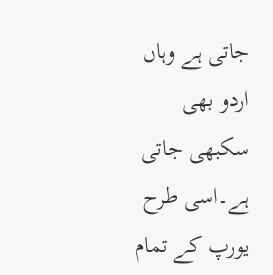جاتی ہے وہاں اردو بھی سکبھی جاتی ہے۔اسی طرح یورپ کے تمام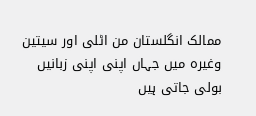ممالک انگلستان من اٹلی اور سیتین وغیرہ میں جہاں اپنی اپنی زبانیں بولی جاتی ہیں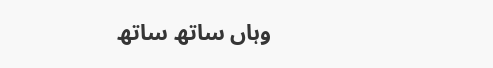وہاں ساتھ ساتھ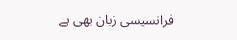فرانسیسی زبان بھی ہے